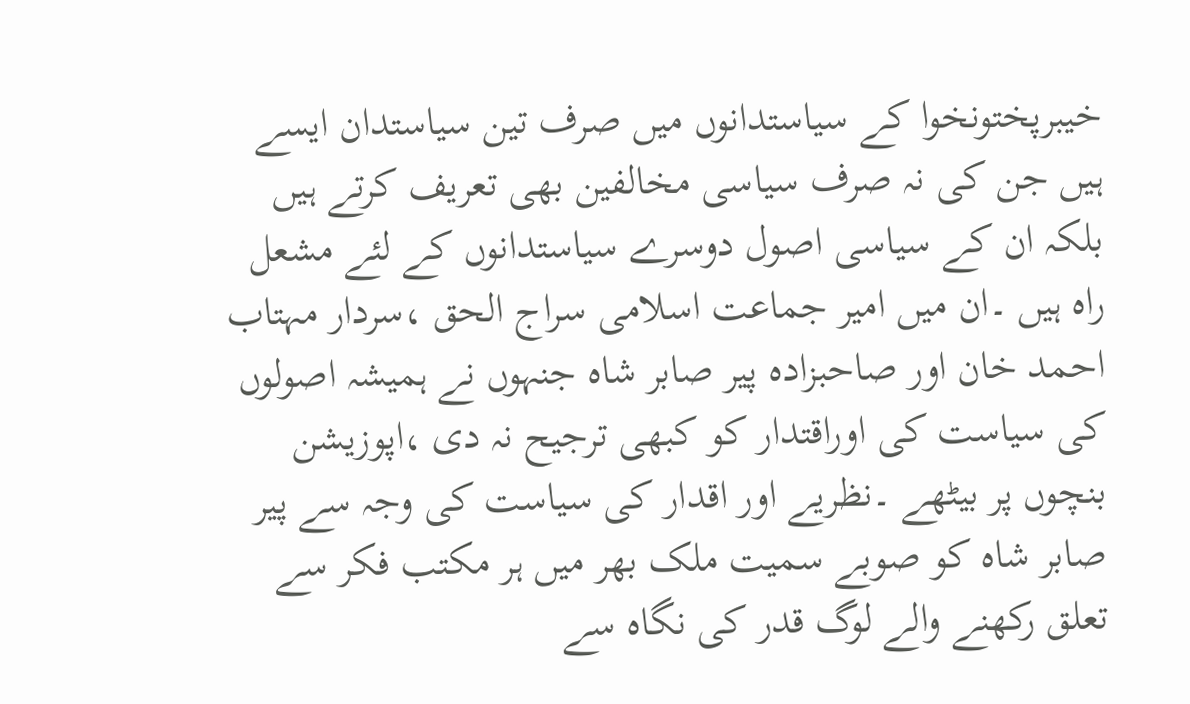خیبرپختونخوا کے سیاستدانوں میں صرف تین سیاستدان ایسے ہیں جن کی نہ صرف سیاسی مخالفین بھی تعریف کرتے ہیں بلکہ ان کے سیاسی اصول دوسرے سیاستدانوں کے لئے مشعل راہ ہیں ۔ان میں امیر جماعت اسلامی سراج الحق ،سردار مہتاب احمد خان اور صاحبزادہ پیر صابر شاہ جنہوں نے ہمیشہ اصولوں کی سیاست کی اوراقتدار کو کبھی ترجیح نہ دی ،اپوزیشن بنچوں پر بیٹھے ۔نظریے اور اقدار کی سیاست کی وجہ سے پیر صابر شاہ کو صوبے سمیت ملک بھر میں ہر مکتب فکر سے تعلق رکھنے والے لوگ قدر کی نگاہ سے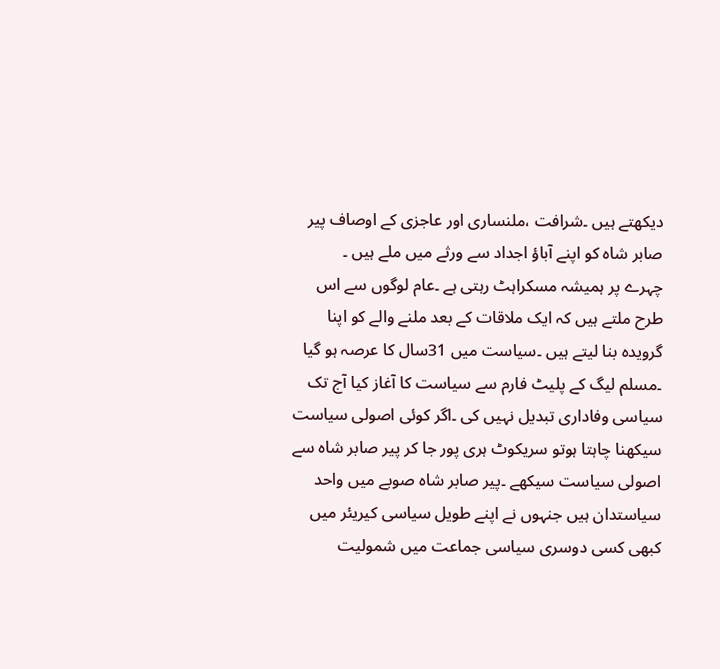دیکھتے ہیں ۔شرافت ،ملنساری اور عاجزی کے اوصاف پیر صابر شاہ کو اپنے آباؤ اجداد سے ورثے میں ملے ہیں ۔
چہرے پر ہمیشہ مسکراہٹ رہتی ہے ۔عام لوگوں سے اس طرح ملتے ہیں کہ ایک ملاقات کے بعد ملنے والے کو اپنا گرویدہ بنا لیتے ہیں ۔سیاست میں 31سال کا عرصہ ہو گیا ۔مسلم لیگ کے پلیٹ فارم سے سیاست کا آغاز کیا آج تک سیاسی وفاداری تبدیل نہیں کی ۔اگر کوئی اصولی سیاست سیکھنا چاہتا ہوتو سریکوٹ ہری پور جا کر پیر صابر شاہ سے اصولی سیاست سیکھے ۔پیر صابر شاہ صوبے میں واحد سیاستدان ہیں جنہوں نے اپنے طویل سیاسی کیریئر میں کبھی کسی دوسری سیاسی جماعت میں شمولیت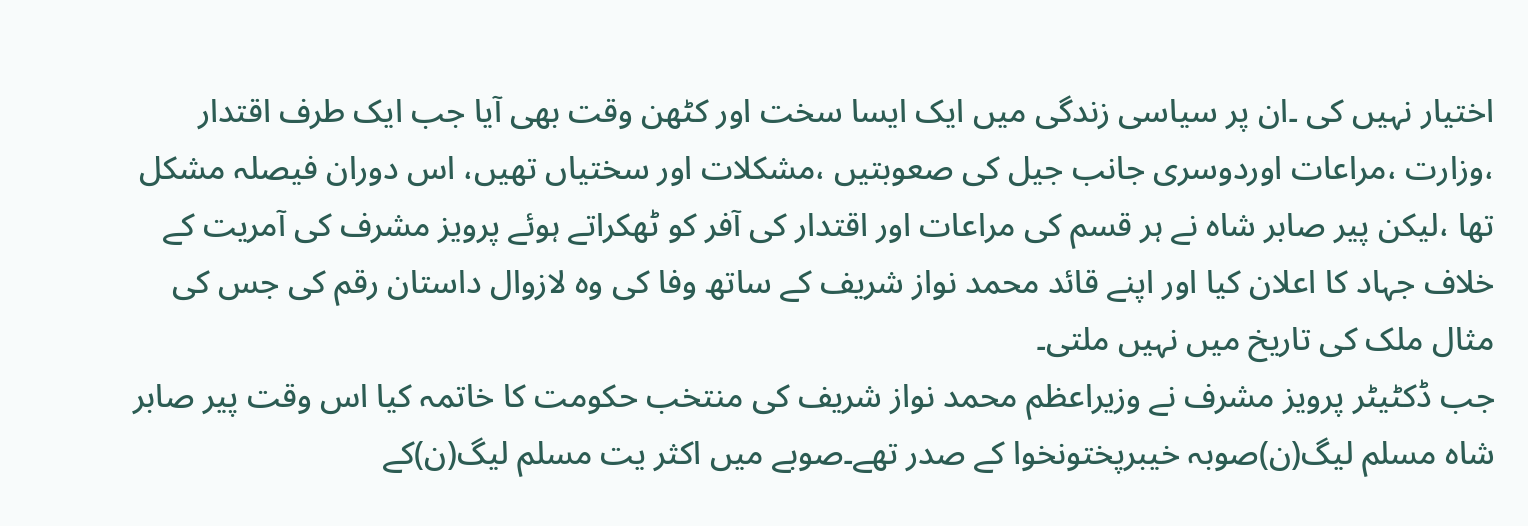اختیار نہیں کی ۔ان پر سیاسی زندگی میں ایک ایسا سخت اور کٹھن وقت بھی آیا جب ایک طرف اقتدار ،وزارت ،مراعات اوردوسری جانب جیل کی صعوبتیں ،مشکلات اور سختیاں تھیں، اس دوران فیصلہ مشکل تھا ،لیکن پیر صابر شاہ نے ہر قسم کی مراعات اور اقتدار کی آفر کو ٹھکراتے ہوئے پرویز مشرف کی آمریت کے خلاف جہاد کا اعلان کیا اور اپنے قائد محمد نواز شریف کے ساتھ وفا کی وہ لازوال داستان رقم کی جس کی مثال ملک کی تاریخ میں نہیں ملتی۔
جب ڈکٹیٹر پرویز مشرف نے وزیراعظم محمد نواز شریف کی منتخب حکومت کا خاتمہ کیا اس وقت پیر صابر شاہ مسلم لیگ(ن)صوبہ خیبرپختونخوا کے صدر تھے۔صوبے میں اکثر یت مسلم لیگ(ن)کے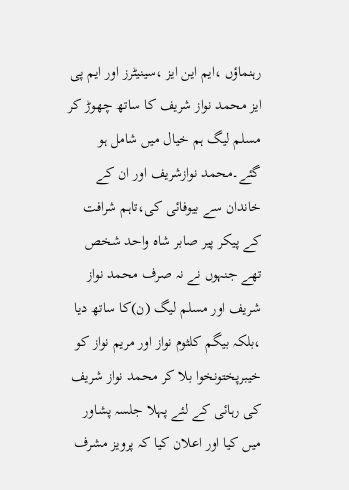رہنماؤں ،ایم این ایز ،سینیٹرز اور ایم پی ایز محمد نواز شریف کا ساتھ چھوڑ کر مسلم لیگ ہم خیال میں شامل ہو گئے۔محمد نوازشریف اور ان کے خاندان سے بیوفائی کی،تاہم شرافت کے پیکر پیر صابر شاہ واحد شخص تھے جنہوں نے نہ صرف محمد نواز شریف اور مسلم لیگ (ن)کا ساتھ دیا ،بلکہ بیگم کلثوم نواز اور مریم نواز کو خیبرپختونخوا بلا کر محمد نواز شریف کی رہائی کے لئے پہلا جلسہ پشاور میں کیا اور اعلان کیا کہ پرویز مشرف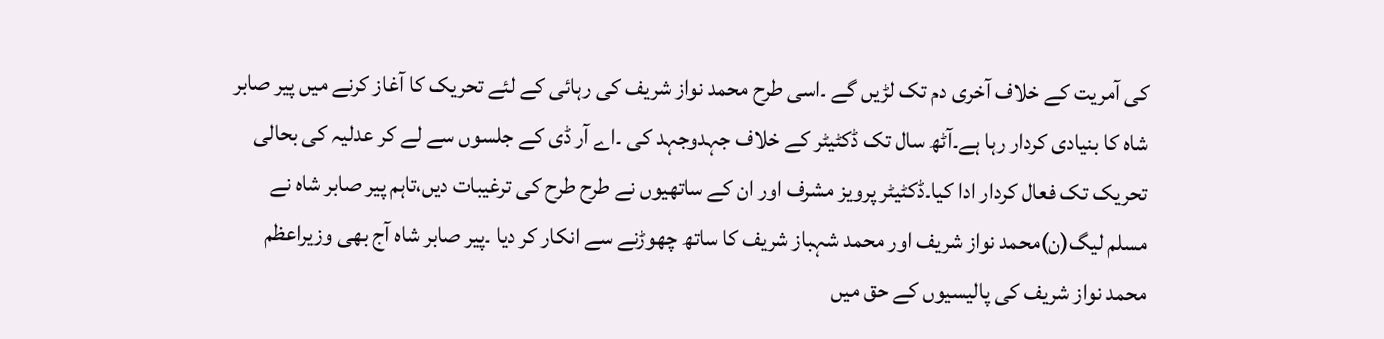کی آمریت کے خلاف آخری دم تک لڑیں گے ۔اسی طرح محمد نواز شریف کی رہائی کے لئے تحریک کا آغاز کرنے میں پیر صابر شاہ کا بنیادی کردار رہا ہے۔آٹھ سال تک ڈکٹیٹر کے خلاف جہدوجہد کی ۔اے آر ڈی کے جلسوں سے لے کر عدلیہ کی بحالی تحریک تک فعال کردار ادا کیا۔ڈکٹیٹر پرویز مشرف اور ان کے ساتھیوں نے طرح طرح کی ترغیبات دیں،تاہم پیر صابر شاہ نے مسلم لیگ(ن)محمد نواز شریف اور محمد شہباز شریف کا ساتھ چھوڑنے سے انکار کر دیا ۔پیر صابر شاہ آج بھی وزیراعظم محمد نواز شریف کی پالیسیوں کے حق میں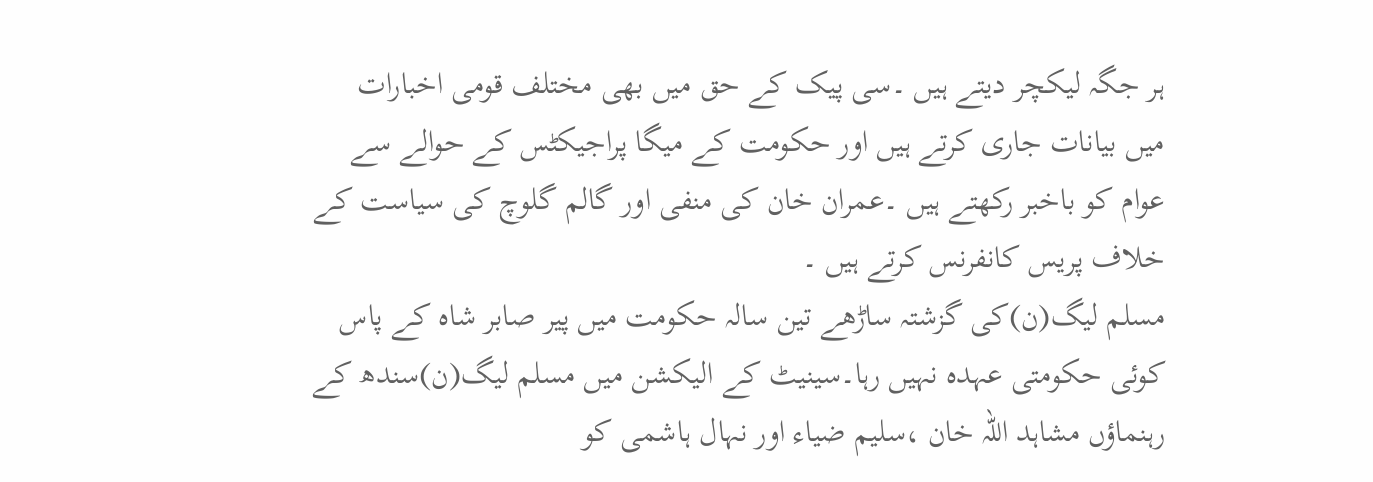ہر جگہ لیکچر دیتے ہیں ۔سی پیک کے حق میں بھی مختلف قومی اخبارات میں بیانات جاری کرتے ہیں اور حکومت کے میگا پراجیکٹس کے حوالے سے عوام کو باخبر رکھتے ہیں ۔عمران خان کی منفی اور گالم گلوچ کی سیاست کے خلاف پریس کانفرنس کرتے ہیں ۔
مسلم لیگ(ن)کی گزشتہ ساڑھے تین سالہ حکومت میں پیر صابر شاہ کے پاس کوئی حکومتی عہدہ نہیں رہا۔سینیٹ کے الیکشن میں مسلم لیگ(ن)سندھ کے رہنماؤں مشاہد اللہ خان ،سلیم ضیاء اور نہال ہاشمی کو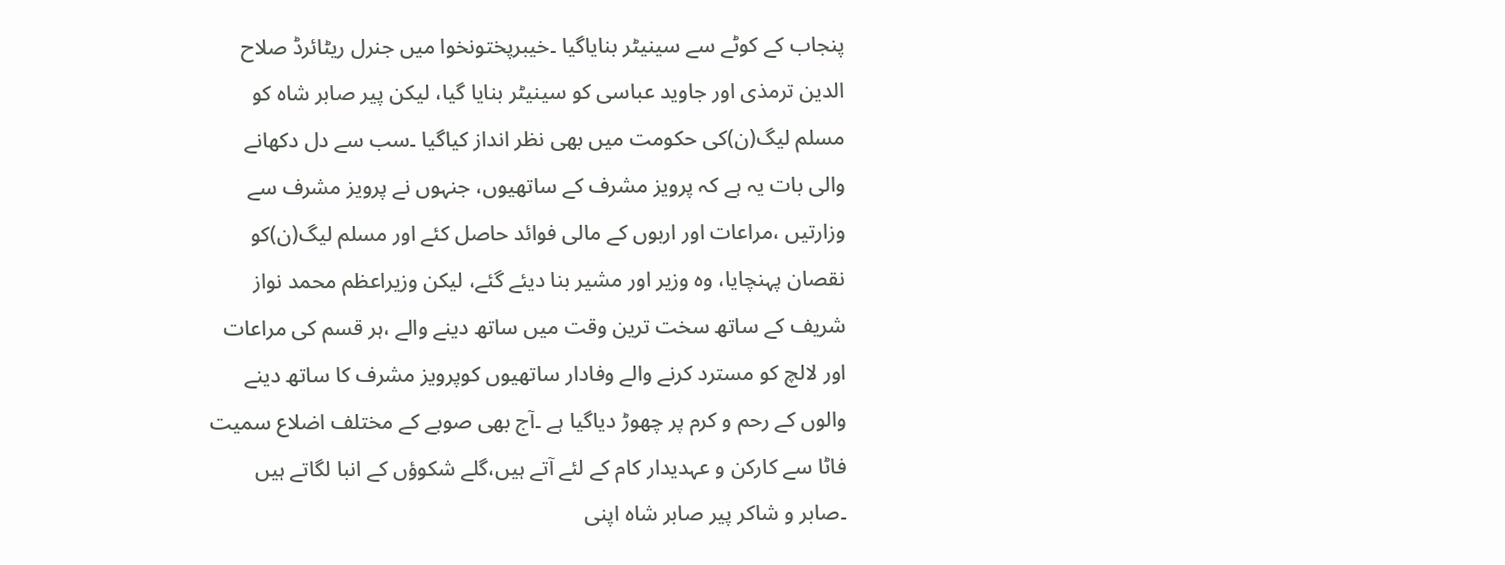پنجاب کے کوٹے سے سینیٹر بنایاگیا ۔خیبرپختونخوا میں جنرل ریٹائرڈ صلاح الدین ترمذی اور جاوید عباسی کو سینیٹر بنایا گیا، لیکن پیر صابر شاہ کو مسلم لیگ(ن)کی حکومت میں بھی نظر انداز کیاگیا ۔سب سے دل دکھانے والی بات یہ ہے کہ پرویز مشرف کے ساتھیوں، جنہوں نے پرویز مشرف سے وزارتیں ،مراعات اور اربوں کے مالی فوائد حاصل کئے اور مسلم لیگ(ن)کو نقصان پہنچایا، وہ وزیر اور مشیر بنا دیئے گئے، لیکن وزیراعظم محمد نواز شریف کے ساتھ سخت ترین وقت میں ساتھ دینے والے ،ہر قسم کی مراعات اور لالچ کو مسترد کرنے والے وفادار ساتھیوں کوپرویز مشرف کا ساتھ دینے والوں کے رحم و کرم پر چھوڑ دیاگیا ہے ۔آج بھی صوبے کے مختلف اضلاع سمیت فاٹا سے کارکن و عہدیدار کام کے لئے آتے ہیں،گلے شکوؤں کے انبا لگاتے ہیں ۔صابر و شاکر پیر صابر شاہ اپنی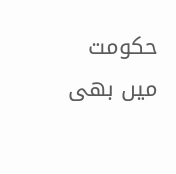حکومت میں بھی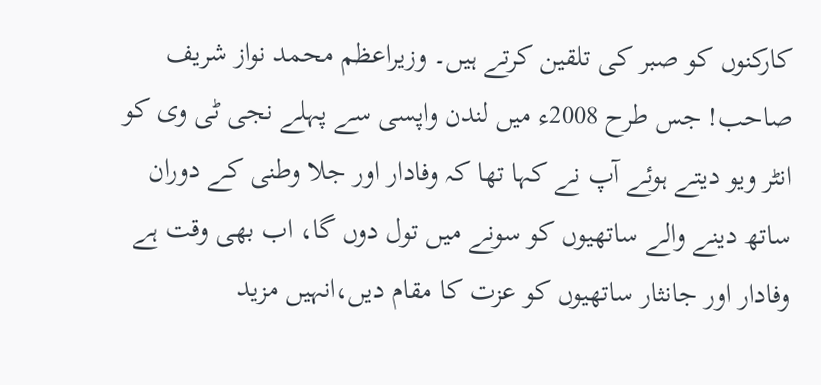کارکنوں کو صبر کی تلقین کرتے ہیں۔ وزیراعظم محمد نواز شریف صاحب! جس طرح 2008ء میں لندن واپسی سے پہلے نجی ٹی وی کو انٹر ویو دیتے ہوئے آپ نے کہا تھا کہ وفادار اور جلا وطنی کے دوران ساتھ دینے والے ساتھیوں کو سونے میں تول دوں گا، اب بھی وقت ہے وفادار اور جانثار ساتھیوں کو عزت کا مقام دیں،انہیں مزید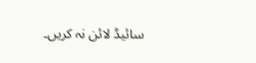سائیڈ لائن نہ کریں۔